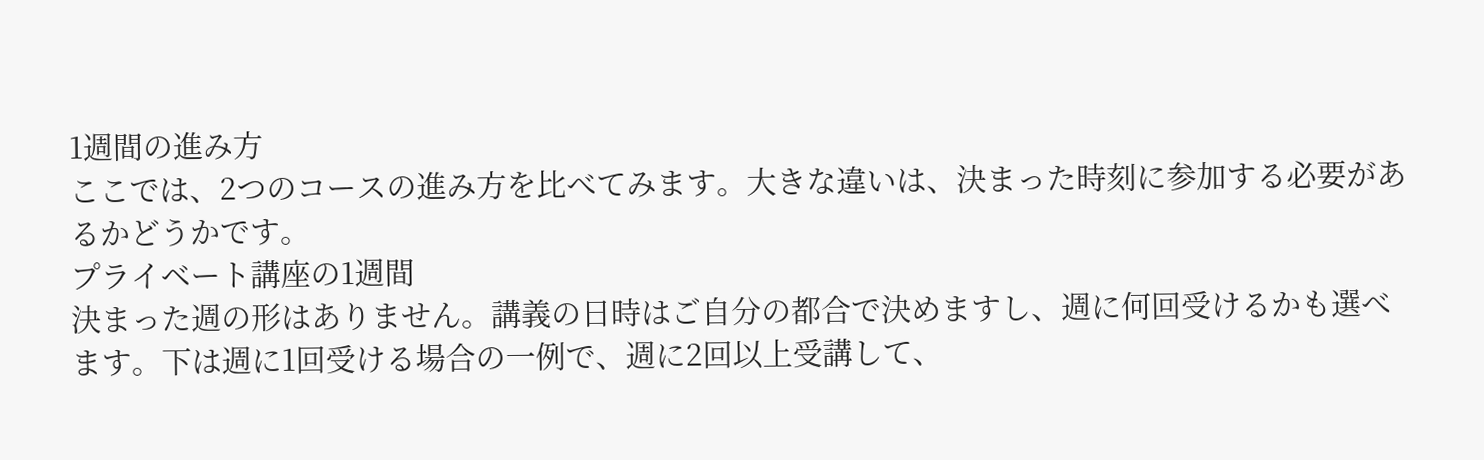1週間の進み方
ここでは、2つのコースの進み方を比べてみます。大きな違いは、決まった時刻に参加する必要があるかどうかです。
プライベート講座の1週間
決まった週の形はありません。講義の日時はご自分の都合で決めますし、週に何回受けるかも選べます。下は週に1回受ける場合の一例で、週に2回以上受講して、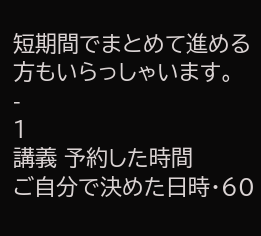短期間でまとめて進める方もいらっしゃいます。
-
1
講義 予約した時間
ご自分で決めた日時・60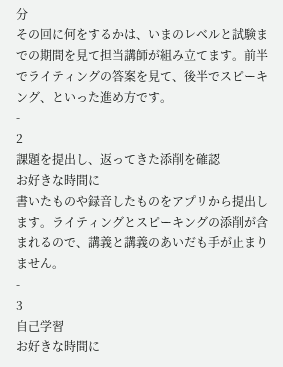分
その回に何をするかは、いまのレベルと試験までの期間を見て担当講師が組み立てます。前半でライティングの答案を見て、後半でスピーキング、といった進め方です。
-
2
課題を提出し、返ってきた添削を確認
お好きな時間に
書いたものや録音したものをアプリから提出します。ライティングとスピーキングの添削が含まれるので、講義と講義のあいだも手が止まりません。
-
3
自己学習
お好きな時間に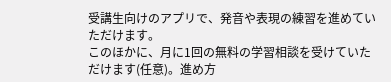受講生向けのアプリで、発音や表現の練習を進めていただけます。
このほかに、月に1回の無料の学習相談を受けていただけます(任意)。進め方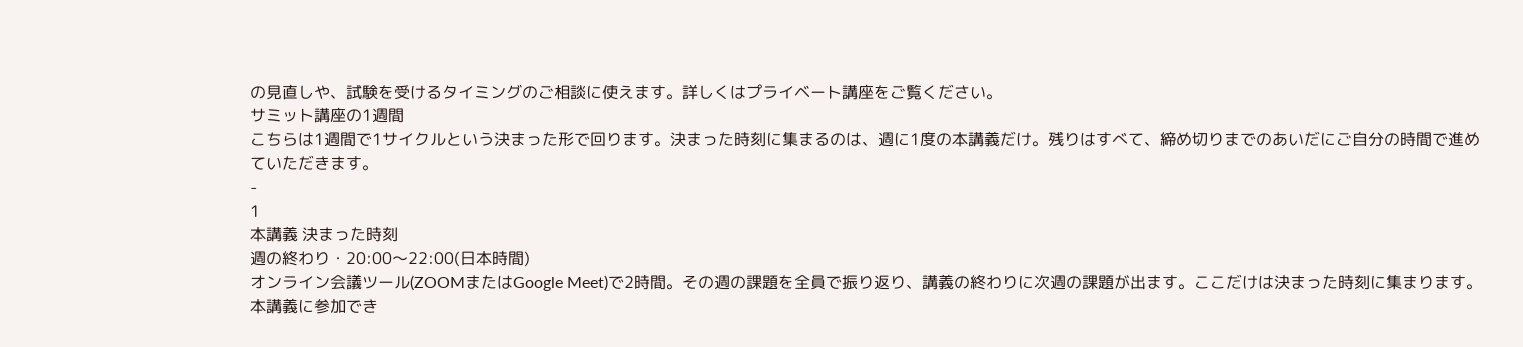の見直しや、試験を受けるタイミングのご相談に使えます。詳しくはプライベート講座をご覧ください。
サミット講座の1週間
こちらは1週間で1サイクルという決まった形で回ります。決まった時刻に集まるのは、週に1度の本講義だけ。残りはすべて、締め切りまでのあいだにご自分の時間で進めていただきます。
-
1
本講義 決まった時刻
週の終わり・20:00〜22:00(日本時間)
オンライン会議ツール(ZOOMまたはGoogle Meet)で2時間。その週の課題を全員で振り返り、講義の終わりに次週の課題が出ます。ここだけは決まった時刻に集まります。本講義に参加でき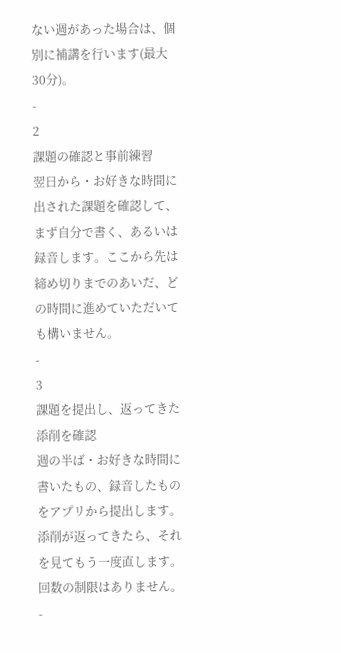ない週があった場合は、個別に補講を行います(最大30分)。
-
2
課題の確認と事前練習
翌日から・お好きな時間に
出された課題を確認して、まず自分で書く、あるいは録音します。ここから先は締め切りまでのあいだ、どの時間に進めていただいても構いません。
-
3
課題を提出し、返ってきた添削を確認
週の半ば・お好きな時間に
書いたもの、録音したものをアプリから提出します。添削が返ってきたら、それを見てもう一度直します。回数の制限はありません。
-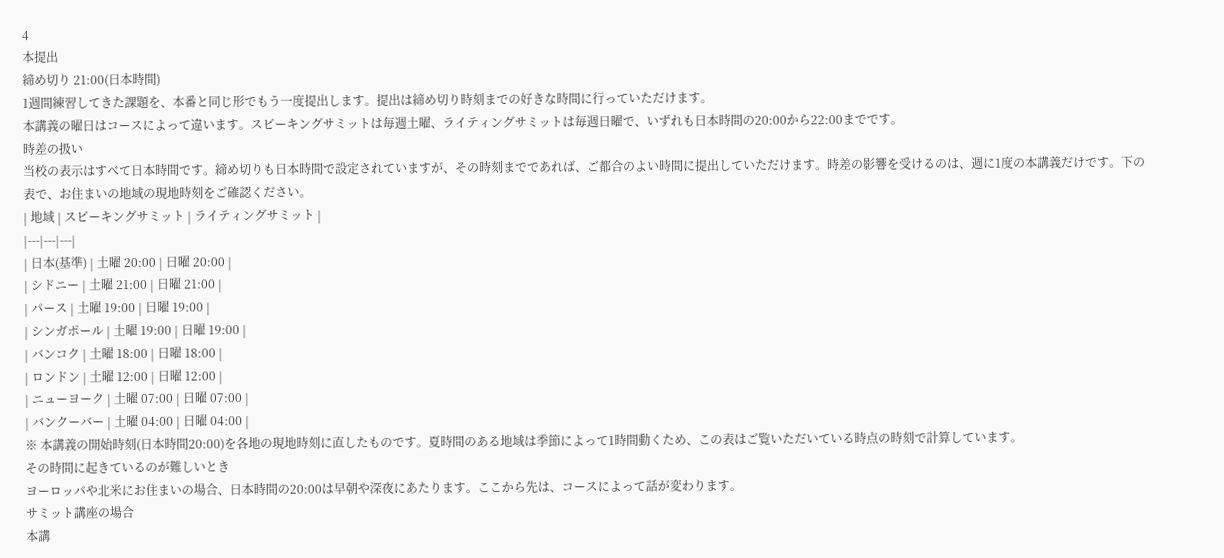4
本提出
締め切り 21:00(日本時間)
1週間練習してきた課題を、本番と同じ形でもう一度提出します。提出は締め切り時刻までの好きな時間に行っていただけます。
本講義の曜日はコースによって違います。スピーキングサミットは毎週土曜、ライティングサミットは毎週日曜で、いずれも日本時間の20:00から22:00までです。
時差の扱い
当校の表示はすべて日本時間です。締め切りも日本時間で設定されていますが、その時刻までであれば、ご都合のよい時間に提出していただけます。時差の影響を受けるのは、週に1度の本講義だけです。下の表で、お住まいの地域の現地時刻をご確認ください。
| 地域 | スピーキングサミット | ライティングサミット |
|---|---|---|
| 日本(基準) | 土曜 20:00 | 日曜 20:00 |
| シドニー | 土曜 21:00 | 日曜 21:00 |
| パース | 土曜 19:00 | 日曜 19:00 |
| シンガポール | 土曜 19:00 | 日曜 19:00 |
| バンコク | 土曜 18:00 | 日曜 18:00 |
| ロンドン | 土曜 12:00 | 日曜 12:00 |
| ニューヨーク | 土曜 07:00 | 日曜 07:00 |
| バンクーバー | 土曜 04:00 | 日曜 04:00 |
※ 本講義の開始時刻(日本時間20:00)を各地の現地時刻に直したものです。夏時間のある地域は季節によって1時間動くため、この表はご覧いただいている時点の時刻で計算しています。
その時間に起きているのが難しいとき
ヨーロッパや北米にお住まいの場合、日本時間の20:00は早朝や深夜にあたります。ここから先は、コースによって話が変わります。
サミット講座の場合
本講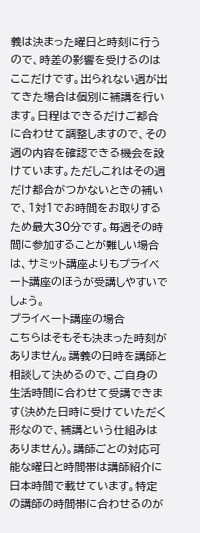義は決まった曜日と時刻に行うので、時差の影響を受けるのはここだけです。出られない週が出てきた場合は個別に補講を行います。日程はできるだけご都合に合わせて調整しますので、その週の内容を確認できる機会を設けています。ただしこれはその週だけ都合がつかないときの補いで、1対1でお時間をお取りするため最大30分です。毎週その時間に参加することが難しい場合は、サミット講座よりもプライベート講座のほうが受講しやすいでしょう。
プライベート講座の場合
こちらはそもそも決まった時刻がありません。講義の日時を講師と相談して決めるので、ご自身の生活時間に合わせて受講できます(決めた日時に受けていただく形なので、補講という仕組みはありません)。講師ごとの対応可能な曜日と時間帯は講師紹介に日本時間で載せています。特定の講師の時間帯に合わせるのが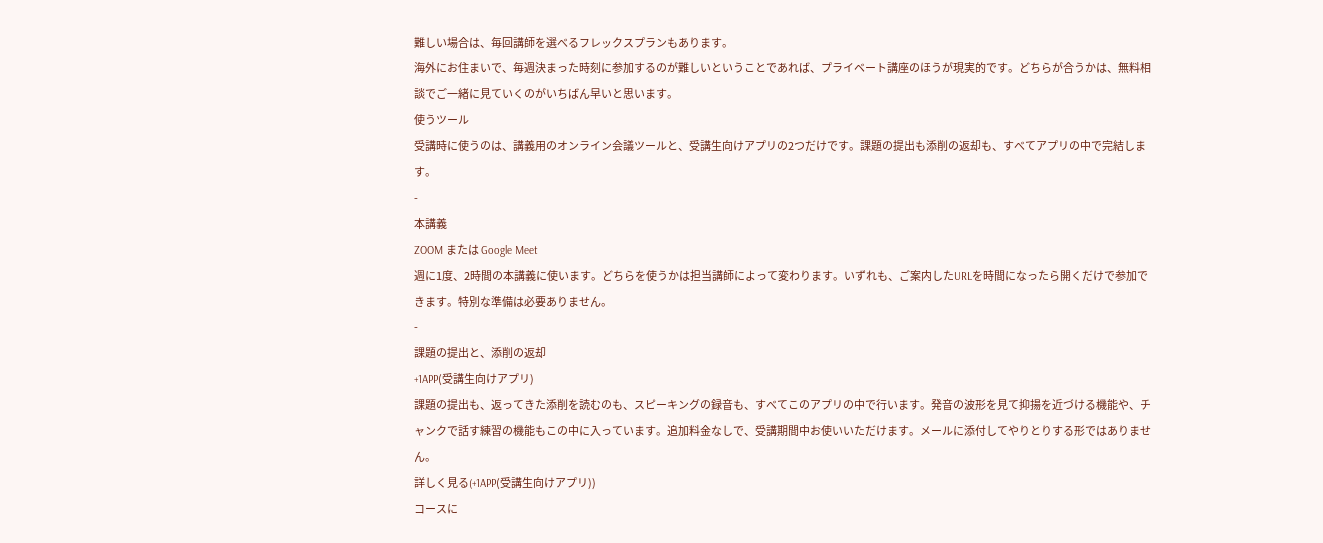難しい場合は、毎回講師を選べるフレックスプランもあります。
海外にお住まいで、毎週決まった時刻に参加するのが難しいということであれば、プライベート講座のほうが現実的です。どちらが合うかは、無料相談でご一緒に見ていくのがいちばん早いと思います。
使うツール
受講時に使うのは、講義用のオンライン会議ツールと、受講生向けアプリの2つだけです。課題の提出も添削の返却も、すべてアプリの中で完結します。
-
本講義
ZOOM または Google Meet
週に1度、2時間の本講義に使います。どちらを使うかは担当講師によって変わります。いずれも、ご案内したURLを時間になったら開くだけで参加できます。特別な準備は必要ありません。
-
課題の提出と、添削の返却
+1APP(受講生向けアプリ)
課題の提出も、返ってきた添削を読むのも、スピーキングの録音も、すべてこのアプリの中で行います。発音の波形を見て抑揚を近づける機能や、チャンクで話す練習の機能もこの中に入っています。追加料金なしで、受講期間中お使いいただけます。メールに添付してやりとりする形ではありません。
詳しく見る(+1APP(受講生向けアプリ))
コースに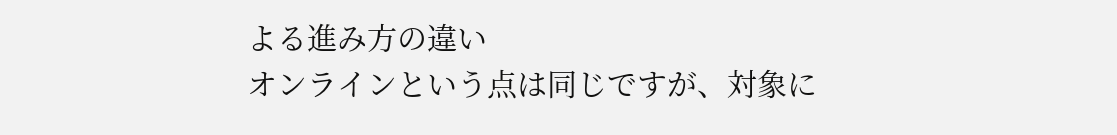よる進み方の違い
オンラインという点は同じですが、対象に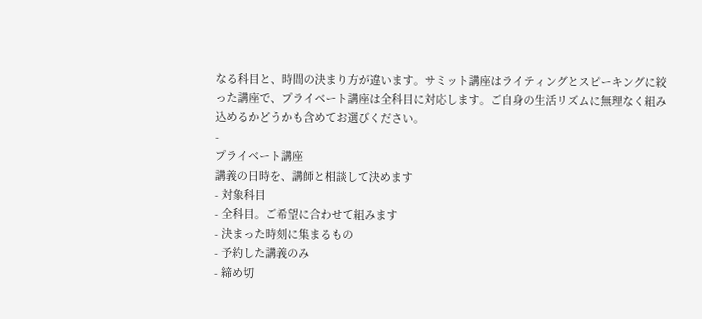なる科目と、時間の決まり方が違います。サミット講座はライティングとスピーキングに絞った講座で、プライベート講座は全科目に対応します。ご自身の生活リズムに無理なく組み込めるかどうかも含めてお選びください。
-
プライベート講座
講義の日時を、講師と相談して決めます
- 対象科目
- 全科目。ご希望に合わせて組みます
- 決まった時刻に集まるもの
- 予約した講義のみ
- 締め切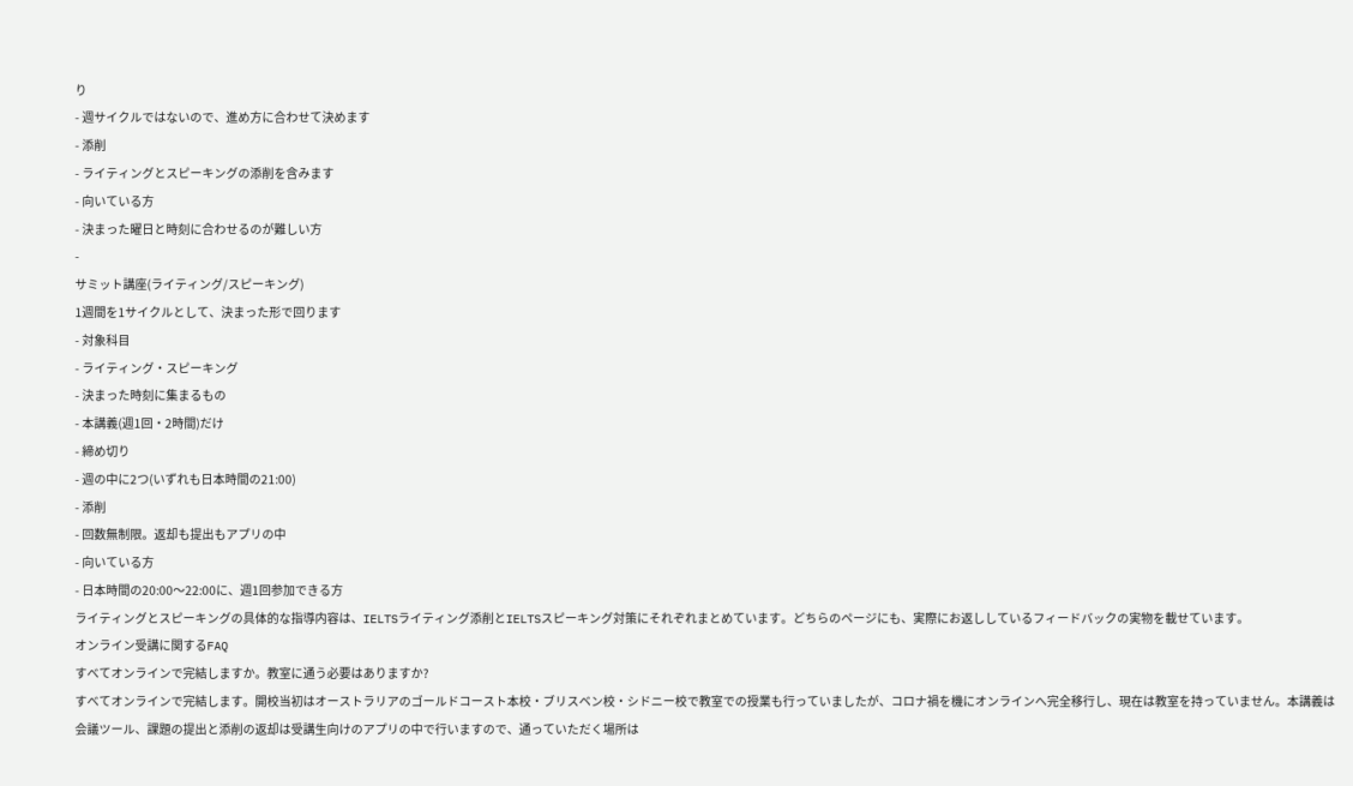り
- 週サイクルではないので、進め方に合わせて決めます
- 添削
- ライティングとスピーキングの添削を含みます
- 向いている方
- 決まった曜日と時刻に合わせるのが難しい方
-
サミット講座(ライティング/スピーキング)
1週間を1サイクルとして、決まった形で回ります
- 対象科目
- ライティング・スピーキング
- 決まった時刻に集まるもの
- 本講義(週1回・2時間)だけ
- 締め切り
- 週の中に2つ(いずれも日本時間の21:00)
- 添削
- 回数無制限。返却も提出もアプリの中
- 向いている方
- 日本時間の20:00〜22:00に、週1回参加できる方
ライティングとスピーキングの具体的な指導内容は、IELTSライティング添削とIELTSスピーキング対策にそれぞれまとめています。どちらのページにも、実際にお返ししているフィードバックの実物を載せています。
オンライン受講に関するFAQ
すべてオンラインで完結しますか。教室に通う必要はありますか?
すべてオンラインで完結します。開校当初はオーストラリアのゴールドコースト本校・ブリスベン校・シドニー校で教室での授業も行っていましたが、コロナ禍を機にオンラインへ完全移行し、現在は教室を持っていません。本講義は会議ツール、課題の提出と添削の返却は受講生向けのアプリの中で行いますので、通っていただく場所は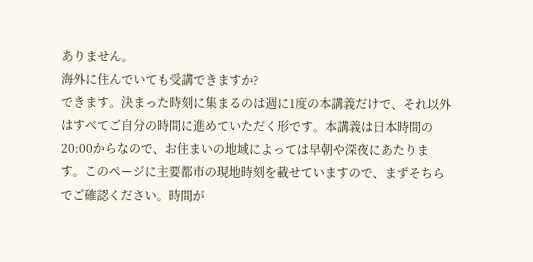ありません。
海外に住んでいても受講できますか?
できます。決まった時刻に集まるのは週に1度の本講義だけで、それ以外はすべてご自分の時間に進めていただく形です。本講義は日本時間の20:00からなので、お住まいの地域によっては早朝や深夜にあたります。このページに主要都市の現地時刻を載せていますので、まずそちらでご確認ください。時間が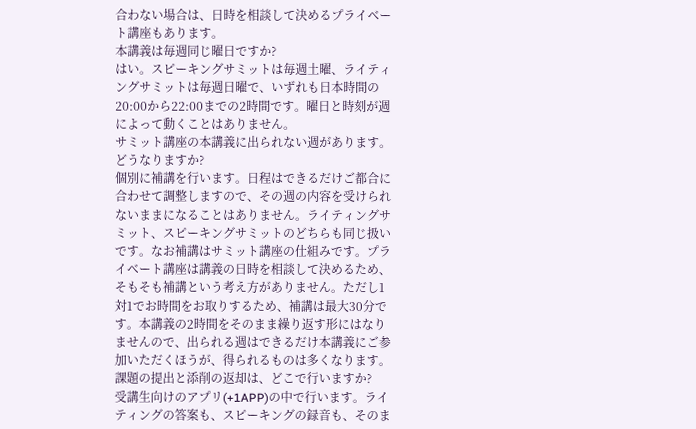合わない場合は、日時を相談して決めるプライベート講座もあります。
本講義は毎週同じ曜日ですか?
はい。スピーキングサミットは毎週土曜、ライティングサミットは毎週日曜で、いずれも日本時間の20:00から22:00までの2時間です。曜日と時刻が週によって動くことはありません。
サミット講座の本講義に出られない週があります。どうなりますか?
個別に補講を行います。日程はできるだけご都合に合わせて調整しますので、その週の内容を受けられないままになることはありません。ライティングサミット、スピーキングサミットのどちらも同じ扱いです。なお補講はサミット講座の仕組みです。プライベート講座は講義の日時を相談して決めるため、そもそも補講という考え方がありません。ただし1対1でお時間をお取りするため、補講は最大30分です。本講義の2時間をそのまま繰り返す形にはなりませんので、出られる週はできるだけ本講義にご参加いただくほうが、得られるものは多くなります。
課題の提出と添削の返却は、どこで行いますか?
受講生向けのアプリ(+1APP)の中で行います。ライティングの答案も、スピーキングの録音も、そのま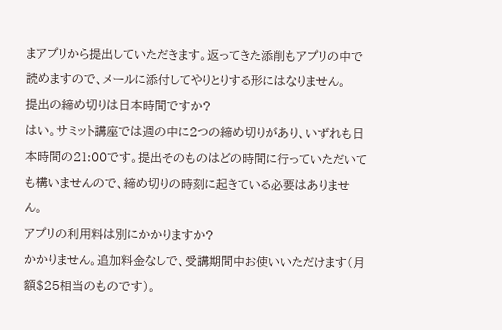まアプリから提出していただきます。返ってきた添削もアプリの中で読めますので、メールに添付してやりとりする形にはなりません。
提出の締め切りは日本時間ですか?
はい。サミット講座では週の中に2つの締め切りがあり、いずれも日本時間の21:00です。提出そのものはどの時間に行っていただいても構いませんので、締め切りの時刻に起きている必要はありません。
アプリの利用料は別にかかりますか?
かかりません。追加料金なしで、受講期間中お使いいただけます(月額$25相当のものです)。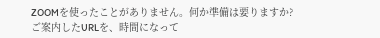ZOOMを使ったことがありません。何か準備は要りますか?
ご案内したURLを、時間になって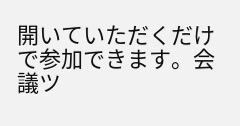開いていただくだけで参加できます。会議ツ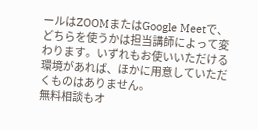ールはZOOMまたはGoogle Meetで、どちらを使うかは担当講師によって変わります。いずれもお使いいただける環境があれば、ほかに用意していただくものはありません。
無料相談もオ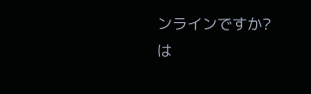ンラインですか?
は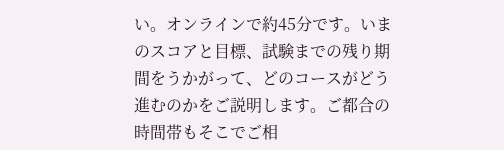い。オンラインで約45分です。いまのスコアと目標、試験までの残り期間をうかがって、どのコースがどう進むのかをご説明します。ご都合の時間帯もそこでご相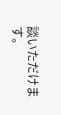談いただけます。